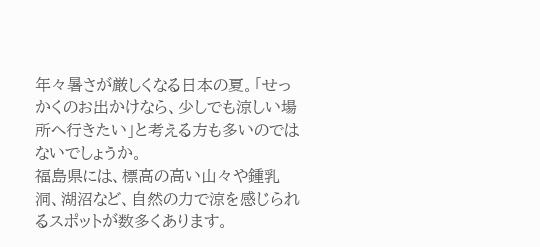年々暑さが厳しくなる日本の夏。「せっかくのお出かけなら、少しでも涼しい場所へ行きたい」と考える方も多いのではないでしょうか。
福島県には、標高の高い山々や鍾乳洞、湖沼など、自然の力で涼を感じられるスポットが数多くあります。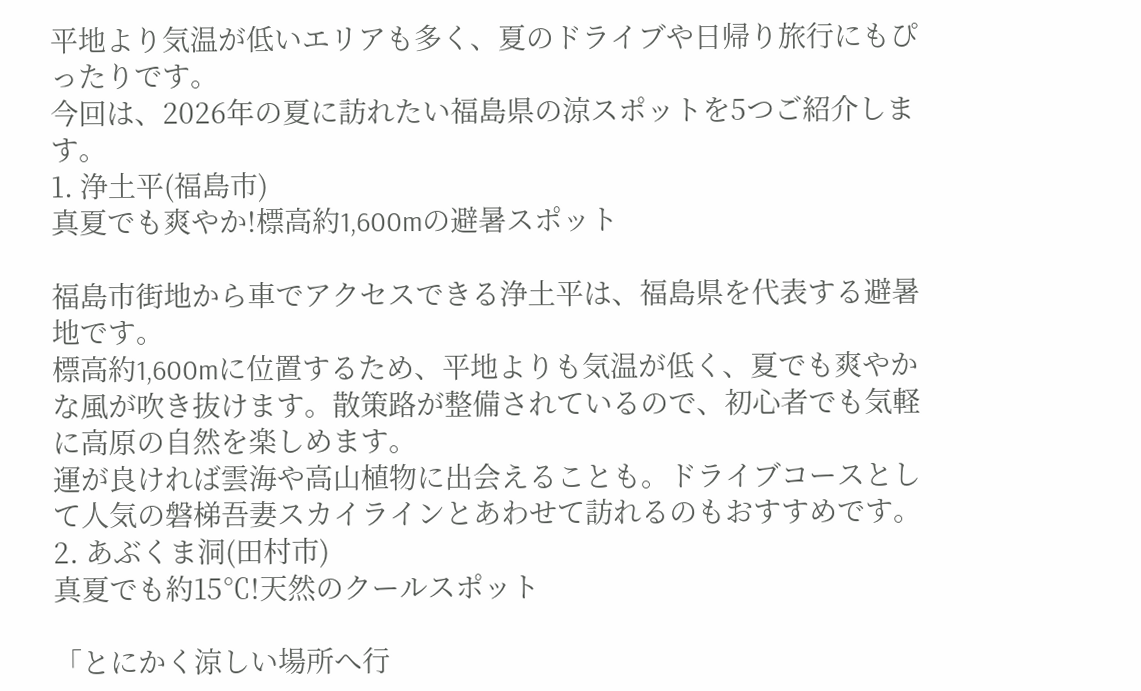平地より気温が低いエリアも多く、夏のドライブや日帰り旅行にもぴったりです。
今回は、2026年の夏に訪れたい福島県の涼スポットを5つご紹介します。
1. 浄土平(福島市)
真夏でも爽やか!標高約1,600mの避暑スポット

福島市街地から車でアクセスできる浄土平は、福島県を代表する避暑地です。
標高約1,600mに位置するため、平地よりも気温が低く、夏でも爽やかな風が吹き抜けます。散策路が整備されているので、初心者でも気軽に高原の自然を楽しめます。
運が良ければ雲海や高山植物に出会えることも。ドライブコースとして人気の磐梯吾妻スカイラインとあわせて訪れるのもおすすめです。
2. あぶくま洞(田村市)
真夏でも約15℃!天然のクールスポット

「とにかく涼しい場所へ行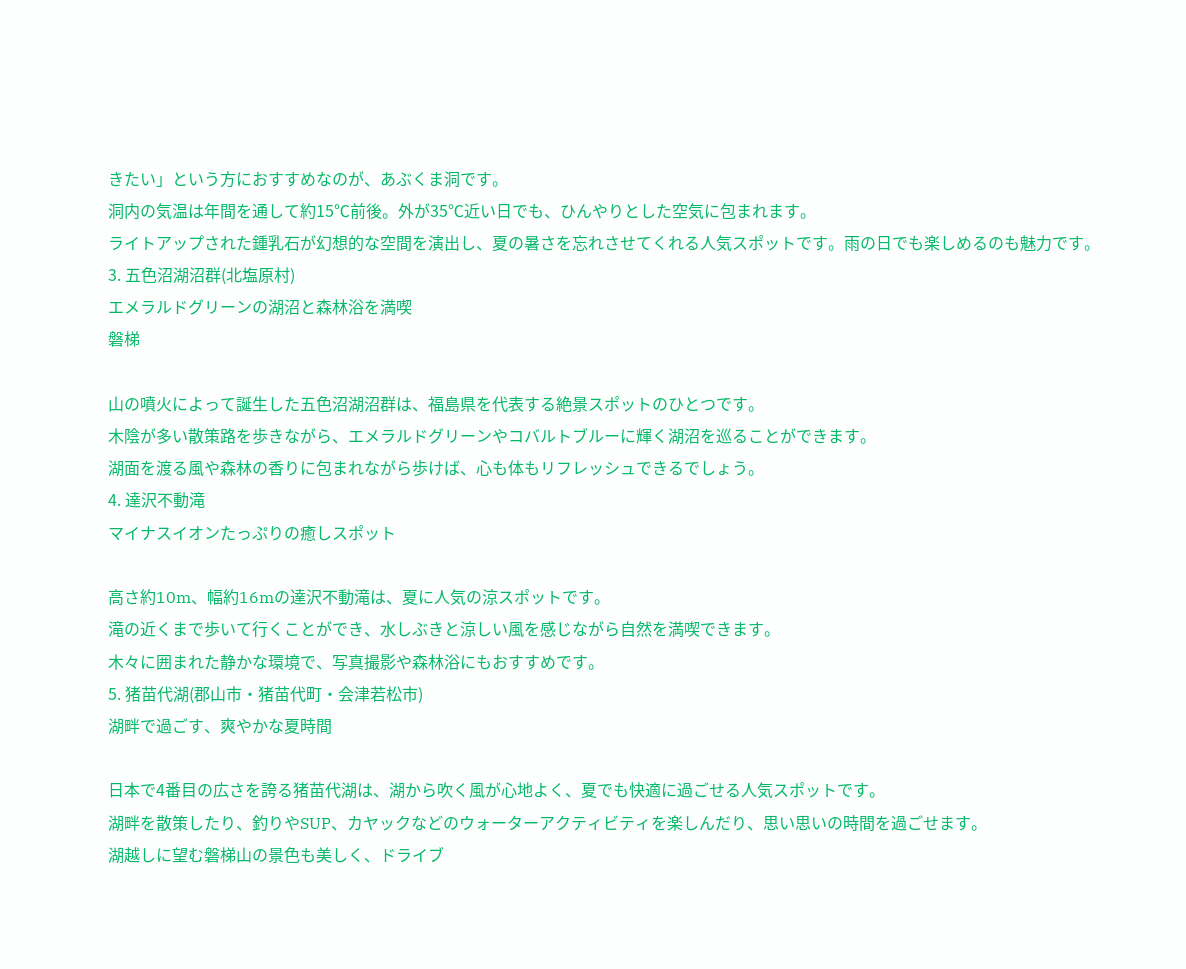きたい」という方におすすめなのが、あぶくま洞です。
洞内の気温は年間を通して約15℃前後。外が35℃近い日でも、ひんやりとした空気に包まれます。
ライトアップされた鍾乳石が幻想的な空間を演出し、夏の暑さを忘れさせてくれる人気スポットです。雨の日でも楽しめるのも魅力です。
3. 五色沼湖沼群(北塩原村)
エメラルドグリーンの湖沼と森林浴を満喫
磐梯

山の噴火によって誕生した五色沼湖沼群は、福島県を代表する絶景スポットのひとつです。
木陰が多い散策路を歩きながら、エメラルドグリーンやコバルトブルーに輝く湖沼を巡ることができます。
湖面を渡る風や森林の香りに包まれながら歩けば、心も体もリフレッシュできるでしょう。
4. 達沢不動滝
マイナスイオンたっぷりの癒しスポット

高さ約10m、幅約16mの達沢不動滝は、夏に人気の涼スポットです。
滝の近くまで歩いて行くことができ、水しぶきと涼しい風を感じながら自然を満喫できます。
木々に囲まれた静かな環境で、写真撮影や森林浴にもおすすめです。
5. 猪苗代湖(郡山市・猪苗代町・会津若松市)
湖畔で過ごす、爽やかな夏時間

日本で4番目の広さを誇る猪苗代湖は、湖から吹く風が心地よく、夏でも快適に過ごせる人気スポットです。
湖畔を散策したり、釣りやSUP、カヤックなどのウォーターアクティビティを楽しんだり、思い思いの時間を過ごせます。
湖越しに望む磐梯山の景色も美しく、ドライブ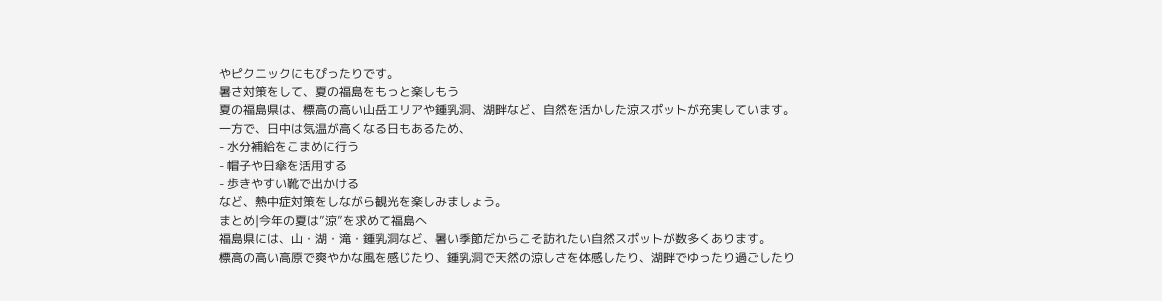やピクニックにもぴったりです。
暑さ対策をして、夏の福島をもっと楽しもう
夏の福島県は、標高の高い山岳エリアや鍾乳洞、湖畔など、自然を活かした涼スポットが充実しています。
一方で、日中は気温が高くなる日もあるため、
- 水分補給をこまめに行う
- 帽子や日傘を活用する
- 歩きやすい靴で出かける
など、熱中症対策をしながら観光を楽しみましょう。
まとめ|今年の夏は”涼”を求めて福島へ
福島県には、山・湖・滝・鍾乳洞など、暑い季節だからこそ訪れたい自然スポットが数多くあります。
標高の高い高原で爽やかな風を感じたり、鍾乳洞で天然の涼しさを体感したり、湖畔でゆったり過ごしたり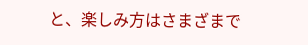と、楽しみ方はさまざまで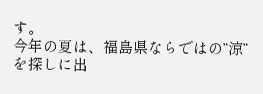す。
今年の夏は、福島県ならではの”涼”を探しに出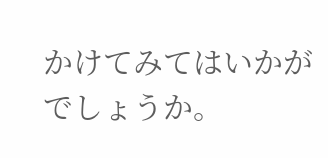かけてみてはいかがでしょうか。